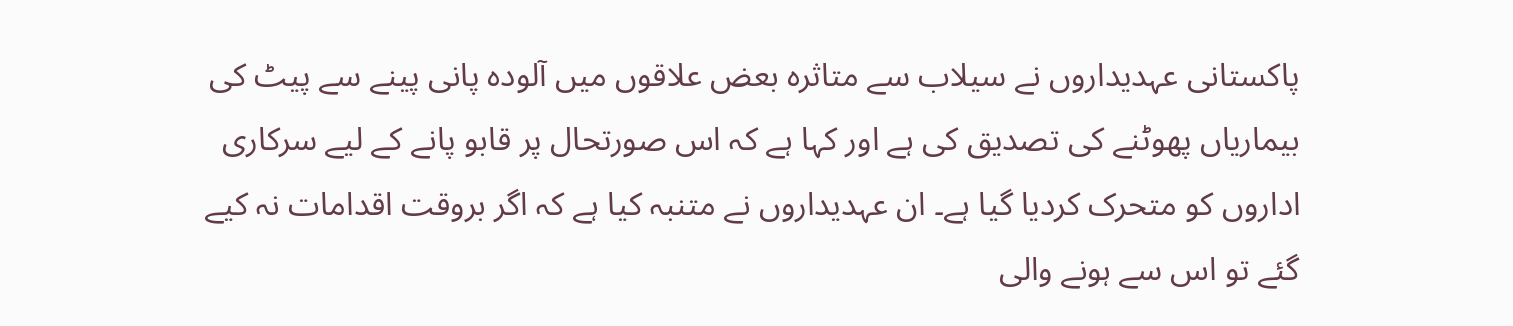پاکستانی عہدیداروں نے سیلاب سے متاثرہ بعض علاقوں میں آلودہ پانی پینے سے پیٹ کی بیماریاں پھوٹنے کی تصدیق کی ہے اور کہا ہے کہ اس صورتحال پر قابو پانے کے لیے سرکاری اداروں کو متحرک کردیا گیا ہے۔ ان عہدیداروں نے متنبہ کیا ہے کہ اگر بروقت اقدامات نہ کیے گئے تو اس سے ہونے والی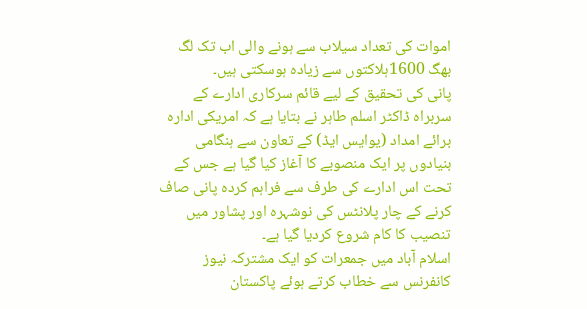اموات کی تعداد سیلاب سے ہونے والی اب تک لگ بھگ 1600ہلاکتوں سے زیادہ ہوسکتی ہیں۔
پانی کی تحقیق کے لیے قائم سرکاری ادارے کے سربراہ ڈاکٹر اسلم طاہر نے بتایا ہے کہ امریکی ادارہ برائے امداد (یوایس ایڈ) کے تعاون سے ہنگامی بنیادوں پر ایک منصوبے کا آغاز کیا گیا ہے جس کے تحت اس ادارے کی طرف سے فراہم کردہ پانی صاف کرنے کے چار پلانٹس کی نوشہرہ اور پشاور میں تنصیب کا کام شروع کردیا گیا ہے۔
اسلام آباد میں جمعرات کو ایک مشترکہ نیوز کانفرنس سے خطاب کرتے ہوئے پاکستان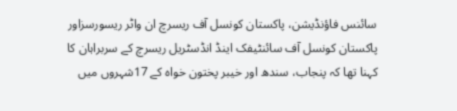سائنس فاؤنڈیشن، پاکستان کونسل آف ریسرچ ان واٹر ریسورسزاور پاکستان کونسل آف سائنٹیفک اینڈ انڈسٹریل ریسرچ کے سربراہان کا کہنا تھا کہ پنجاب، سندھ اور خیبر پختون خواہ کے 17شہروں میں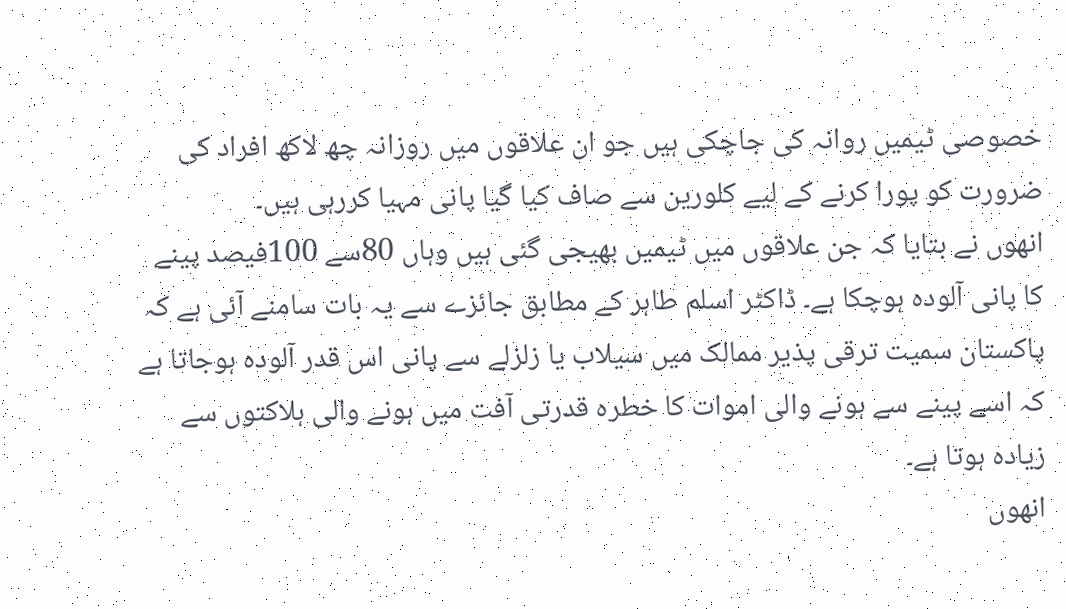خصوصی ٹیمیں روانہ کی جاچکی ہیں جو ان علاقوں میں روزانہ چھ لاکھ افراد کی ضرورت کو پورا کرنے کے لیے کلورین سے صاف کیا گیا پانی مہیا کررہی ہیں۔
انھوں نے بتایا کہ جن علاقوں میں ٹیمیں بھیجی گئی ہیں وہاں 80سے 100فیصد پینے کا پانی آلودہ ہوچکا ہے۔ ڈاکٹر اسلم طاہر کے مطابق جائزے سے یہ بات سامنے آئی ہے کہ پاکستان سمیت ترقی پذیر ممالک میں سیلاب یا زلزلے سے پانی اس قدر آلودہ ہوجاتا ہے کہ اسے پینے سے ہونے والی اموات کا خطرہ قدرتی آفت میں ہونے والی ہلاکتوں سے زیادہ ہوتا ہے۔
انھوں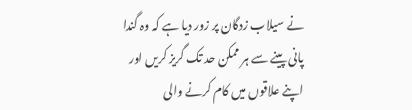نے سیلاب زدگان پر زور دیا ہے کہ وہ گندا پانی پینے سے ہر ممکن حد تک گریز کریں اور اپنے علاقوں میں کام کرنے والی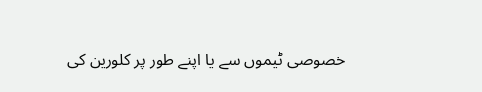خصوصی ٹیموں سے یا اپنے طور پر کلورین کی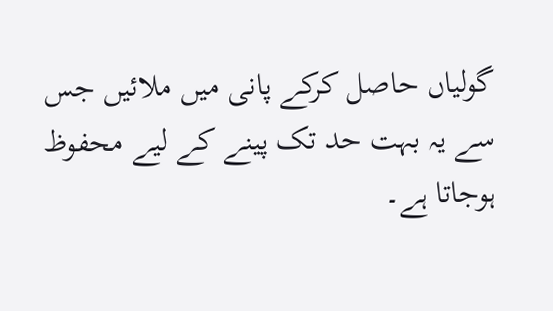گولیاں حاصل کرکے پانی میں ملائیں جس سے یہ بہت حد تک پینے کے لیے محفوظ ہوجاتا ہے۔